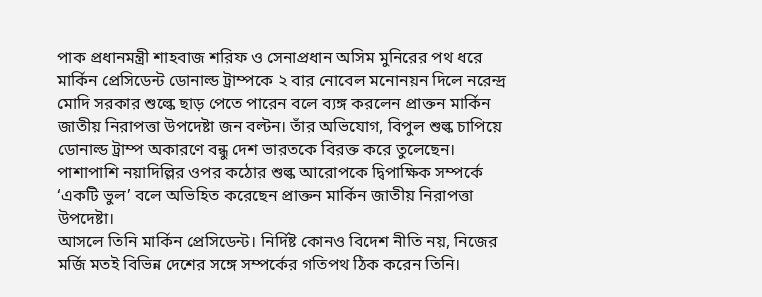পাক প্রধানমন্ত্রী শাহবাজ শরিফ ও সেনাপ্রধান অসিম মুনিরের পথ ধরে মার্কিন প্রেসিডেন্ট ডোনাল্ড ট্রাম্পকে ২ বার নোবেল মনোনয়ন দিলে নরেন্দ্র মোদি সরকার শুল্কে ছাড় পেতে পারেন বলে ব্যঙ্গ করলেন প্রাক্তন মার্কিন জাতীয় নিরাপত্তা উপদেষ্টা জন বল্টন। তাঁর অভিযোগ, বিপুল শুল্ক চাপিয়ে ডোনাল্ড ট্রাম্প অকারণে বন্ধু দেশ ভারতকে বিরক্ত করে তুলেছেন। পাশাপাশি নয়াদিল্লির ওপর কঠোর শুল্ক আরোপকে দ্বিপাক্ষিক সম্পর্কে ‘একটি ভুল’ বলে অভিহিত করেছেন প্রাক্তন মার্কিন জাতীয় নিরাপত্তা উপদেষ্টা।
আসলে তিনি মার্কিন প্রেসিডেন্ট। নির্দিষ্ট কোনও বিদেশ নীতি নয়, নিজের মর্জি মতই বিভিন্ন দেশের সঙ্গে সম্পর্কের গতিপথ ঠিক করেন তিনি।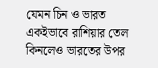যেমন চিন ও ভারত একইভাবে রাশিয়ার তেল কিনলেও ভারতের উপর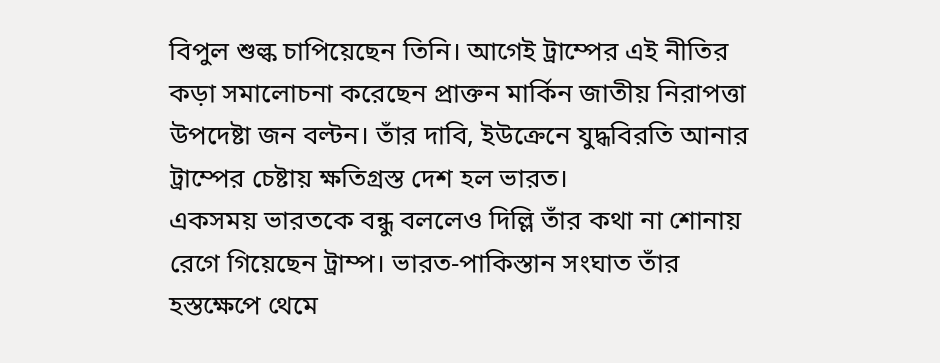বিপুল শুল্ক চাপিয়েছেন তিনি। আগেই ট্রাম্পের এই নীতির কড়া সমালোচনা করেছেন প্রাক্তন মার্কিন জাতীয় নিরাপত্তা উপদেষ্টা জন বল্টন। তাঁর দাবি, ইউক্রেনে যুদ্ধবিরতি আনার ট্রাম্পের চেষ্টায় ক্ষতিগ্রস্ত দেশ হল ভারত।
একসময় ভারতকে বন্ধু বললেও দিল্লি তাঁর কথা না শোনায় রেগে গিয়েছেন ট্রাম্প। ভারত-পাকিস্তান সংঘাত তাঁর হস্তক্ষেপে থেমে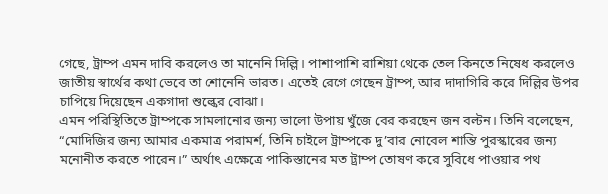গেছে, ট্রাম্প এমন দাবি করলেও তা মানেনি দিল্লি। পাশাপাশি রাশিয়া থেকে তেল কিনতে নিষেধ করলেও জাতীয় স্বার্থের কথা ভেবে তা শোনেনি ভারত। এতেই রেগে গেছেন ট্রাম্প, আর দাদাগিরি করে দিল্লির উপর চাপিয়ে দিয়েছেন একগাদা শুল্কের বোঝা।
এমন পরিস্থিতিতে ট্রাম্পকে সামলানোর জন্য ভালো উপায় খুঁজে বের করছেন জন বল্টন। তিনি বলেছেন, “মোদিজির জন্য আমার একমাত্র পরামর্শ, তিনি চাইলে ট্রাম্পকে দু’বার নোবেল শান্তি পুরস্কারের জন্য মনোনীত করতে পারেন।” অর্থাৎ এক্ষেত্রে পাকিস্তানের মত ট্রাম্প তোষণ করে সুবিধে পাওয়ার পথ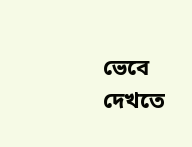ভেবে দেখতে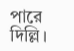পারে দিল্লি।